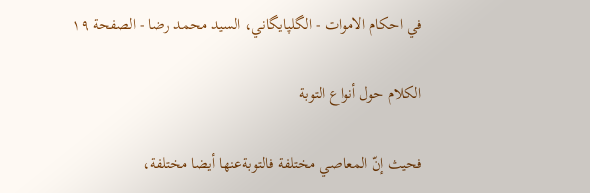في احكام الاموات - الگلپايگاني، السيد محمد رضا - الصفحة ١٩

الكلام حول أنواع التوبة

فحيث إنّ المعاصي مختلفة فالتوبةعنها أيضا مختلفة،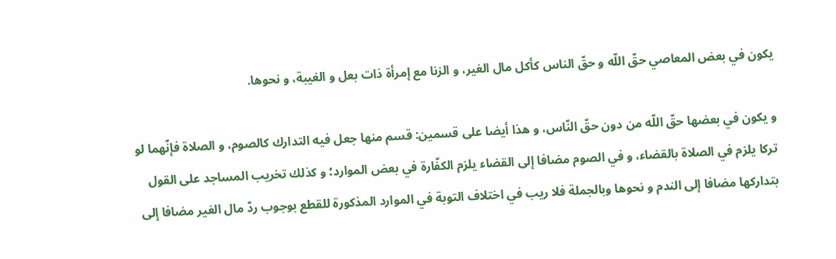يكون في بعض المعاصي حقّ اللّه و حقّ الناس كأكل مال الغير، و الزنا مع إمرأة ذات بعل و الغيبة، و نحوها.

و يكون في بعضها حقّ اللّه من دون حقّ النّاس، و هذا أيضا على قسمين: قسم منها جعل فيه التدارك كالصوم، و الصلاة فإنّهما لو تركا يلزم في الصلاة بالقضاء، و في الصوم مضافا إلى القضاء يلزم الكفّارة في بعض الموارد؛ و كذلك تخريب المساجد على القول بتداركها مضافا إلى الندم و نحوها وبالجملة فلا ريب في اختلاف التوبة في الموارد المذكورة للقطع بوجوب ردّ مال الغير مضافا إلى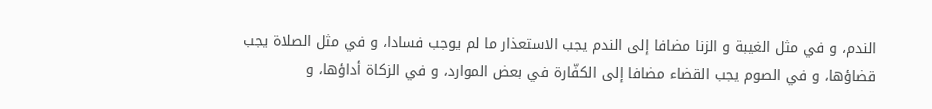الندم، و في مثل الغيبة و الزنا مضافا إلى الندم يجب الاستعذار ما لم يوجب فسادا، و في مثل الصلاة يجب قضاؤها، و في الصوم يجب القضاء مضافا إلى الكفّارة في بعض الموارد، و في الزكاة أداؤها، و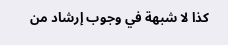كذا لا شبهة في وجوب إرشاد من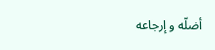أضلّه و إرجاعه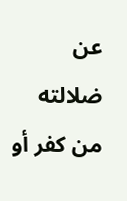عن ضلالته من كفر أو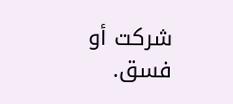شركت أو فسق.